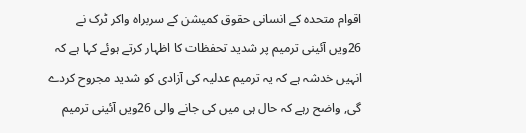اقوام متحدہ کے انسانی حقوق کمیشن کے سربراہ واکر ٹرک نے 26ویں آئینی ترمیم پر شدید تحفظات کا اظہار کرتے ہوئے کہا ہے کہ انہیں خدشہ ہے کہ یہ ترمیم عدلیہ کی آزادی کو شدید مجروح کردے گی, واضح رہے کہ حال ہی میں کی جانے والی 26ویں آئینی ترمیم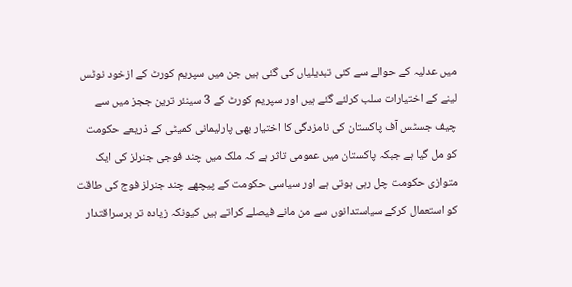میں عدلیہ کے حوالے سے کئی تبدیلیاں کی گئی ہیں جن میں سپریم کورٹ کے ازخود نوٹس لینے کے اختیارات سلب کرلئے گئے ہیں اور سپریم کورٹ کے 3 سینئر ترین ججز میں سے چیف جسٹس آف پاکستان کی نامزدگی کا اختیار بھی پارلیمانی کمیٹی کے ذریعے حکومت کو مل گیا ہے جبکہ پاکستان میں عمومی تاثر ہے کہ ملک میں چند فوجی جنرلز کی ایک متوازی حکومت چل رہی ہوتی ہے اور سیاسی حکومت کے پیچھے چند جنرلز فوج کی طاقت کو استعمال کرکے سیاستدانوں سے من مانے فیصلے کراتے ہیں کیونکہ زیادہ تر برسراقتدار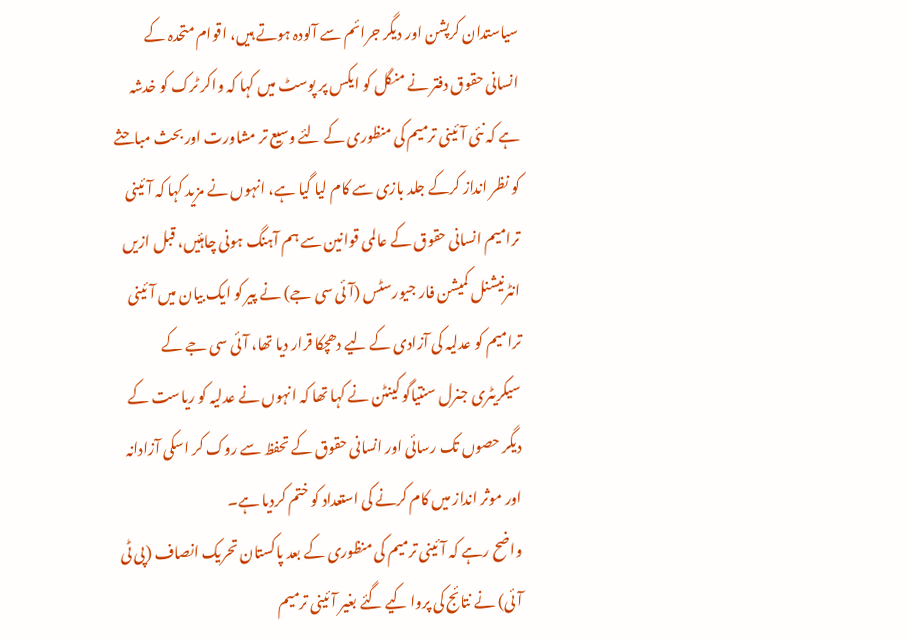سیاستدان کرپشن اور دیگر جرائم سے آلودہ ہوتے ہیں، اقوام متحدہ کے انسانی حقوق دفتر نے منگل کو ایکس پر پوسٹ میں کہا کہ واکر ٹرک کو خدشہ ہے کہ نئی آئینی ترمیم کی منظوری کے لئے وسیع تر مشاورت اور بحث مباحثے کو نظر انداز کرکے جلد بازی سے کام لیا گیا ہے، انہوں نے مزید کہا کہ آئینی ترامیم انسانی حقوق کے عالمی قوانین سے ہم آہنگ ہونی چاہئیں، قبل ازیں انٹرنیشنل کمیشن فار جیورسٹس (آئی سی جے) نے پیر کو ایک بیان میں آئینی ترامیم کو عدلیہ کی آزادی کے لیے دھچکا قرار دیا تھا، آئی سی جے کے سیکریٹری جنرل سنتیاگو کینٹن نے کہا تھا کہ انہوں نے عدلیہ کو ریاست کے دیگر حصوں تک رسائی اور انسانی حقوق کے تحفظ سے روک کر اسکی آزادانہ اور موثر انداز میں کام کرنے کی استعداد کو ختم کردیا ہے۔
واضح رہے کہ آئینی ترمیم کی منظوری کے بعد پاکستان تحریک انصاف (پی ٹی آئی) نے نتائج کی پروا کیے گئے بغیر آئینی ترمیم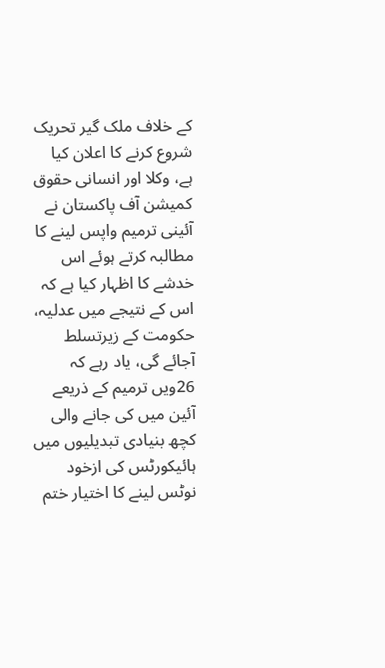کے خلاف ملک گیر تحریک شروع کرنے کا اعلان کیا ہے، وکلا اور انسانی حقوق کمیشن آف پاکستان نے آئینی ترمیم واپس لینے کا مطالبہ کرتے ہوئے اس خدشے کا اظہار کیا ہے کہ اس کے نتیجے میں عدلیہ، حکومت کے زیرتسلط آجائے گی، یاد رہے کہ 26ویں ترمیم کے ذریعے آئین میں کی جانے والی کچھ بنیادی تبدیلیوں میں ہائیکورٹس کی ازخود نوٹس لینے کا اختیار ختم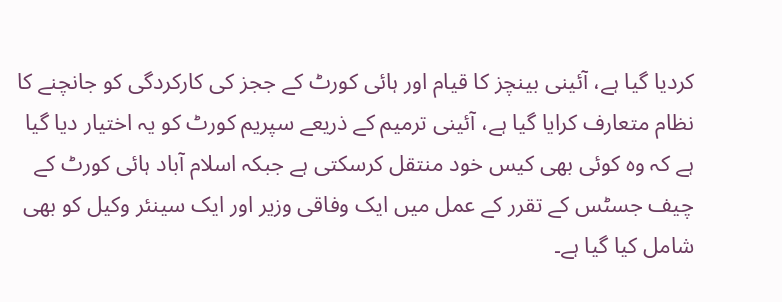کردیا گیا ہے، آئینی بینچز کا قیام اور ہائی کورٹ کے ججز کی کارکردگی کو جانچنے کا نظام متعارف کرایا گیا ہے، آئینی ترمیم کے ذریعے سپریم کورٹ کو یہ اختیار دیا گیا ہے کہ وہ کوئی بھی کیس خود منتقل کرسکتی ہے جبکہ اسلام آباد ہائی کورٹ کے چیف جسٹس کے تقرر کے عمل میں ایک وفاقی وزیر اور ایک سینئر وکیل کو بھی شامل کیا گیا ہے۔